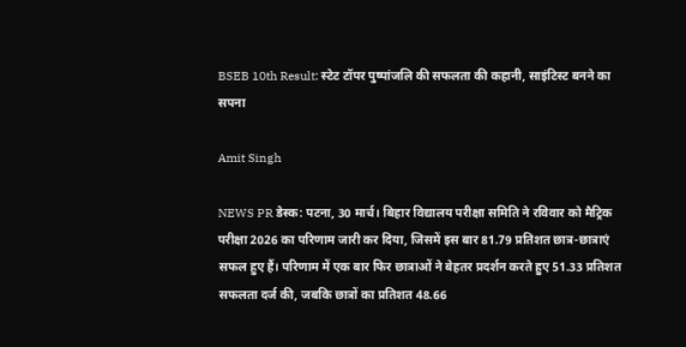BSEB 10th Result: स्टेट टॉपर पुष्पांजलि की सफलता की कहानी, साइंटिस्ट बनने का सपना

Amit Singh

NEWS PR डेस्क: पटना, 30 मार्च। बिहार विद्यालय परीक्षा समिति ने रविवार को मैट्रिक परीक्षा 2026 का परिणाम जारी कर दिया, जिसमें इस बार 81.79 प्रतिशत छात्र-छात्राएं सफल हुए हैं। परिणाम में एक बार फिर छात्राओं ने बेहतर प्रदर्शन करते हुए 51.33 प्रतिशत सफलता दर्ज की, जबकि छात्रों का प्रतिशत 48.66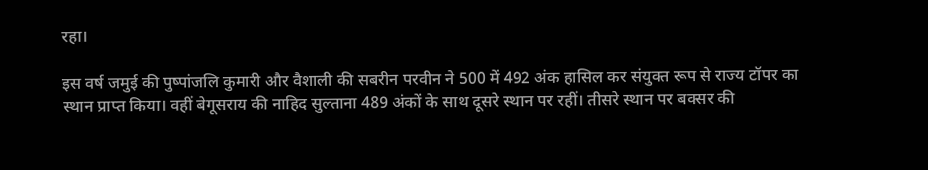रहा।

इस वर्ष जमुई की पुष्पांजलि कुमारी और वैशाली की सबरीन परवीन ने 500 में 492 अंक हासिल कर संयुक्त रूप से राज्य टॉपर का स्थान प्राप्त किया। वहीं बेगूसराय की नाहिद सुल्ताना 489 अंकों के साथ दूसरे स्थान पर रहीं। तीसरे स्थान पर बक्सर की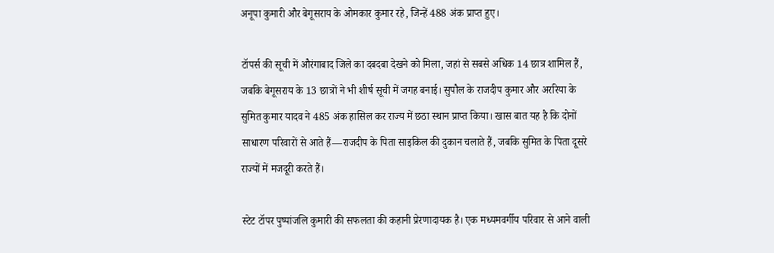अनूपा कुमारी और बेगूसराय के ओमकार कुमार रहे, जिन्हें 488 अंक प्राप्त हुए।

टॉपर्स की सूची में औरंगाबाद जिले का दबदबा देखने को मिला, जहां से सबसे अधिक 14 छात्र शामिल हैं, जबकि बेगूसराय के 13 छात्रों ने भी शीर्ष सूची में जगह बनाई। सुपौल के राजदीप कुमार और अररिया के सुमित कुमार यादव ने 485 अंक हासिल कर राज्य में छठा स्थान प्राप्त किया। खास बात यह है कि दोनों साधारण परिवारों से आते हैं—राजदीप के पिता साइकिल की दुकान चलाते हैं, जबकि सुमित के पिता दूसरे राज्यों में मजदूरी करते हैं।

स्टेट टॉपर पुष्पांजलि कुमारी की सफलता की कहानी प्रेरणादायक है। एक मध्यमवर्गीय परिवार से आने वाली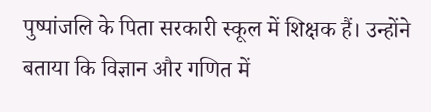पुष्पांजलि के पिता सरकारी स्कूल में शिक्षक हैं। उन्होंने बताया कि विज्ञान और गणित में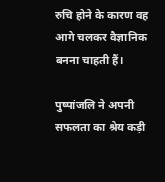रुचि होने के कारण वह आगे चलकर वैज्ञानिक बनना चाहती हैं।

पुष्पांजलि ने अपनी सफलता का श्रेय कड़ी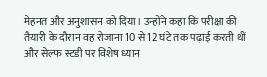मेहनत और अनुशासन को दिया। उन्होंने कहा कि परीक्षा की तैयारी के दौरान वह रोजाना 10 से 12 घंटे तक पढ़ाई करती थीं और सेल्फ स्टडी पर विशेष ध्यान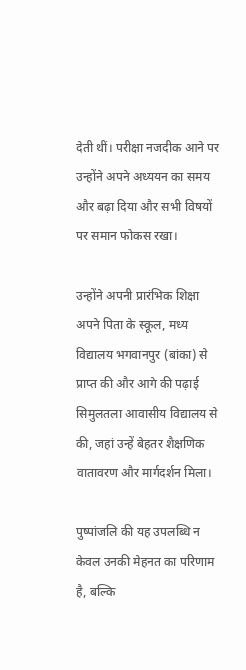देती थीं। परीक्षा नजदीक आने पर उन्होंने अपने अध्ययन का समय और बढ़ा दिया और सभी विषयों पर समान फोकस रखा।

उन्होंने अपनी प्रारंभिक शिक्षा अपने पिता के स्कूल, मध्य विद्यालय भगवानपुर (बांका) से प्राप्त की और आगे की पढ़ाई सिमुलतला आवासीय विद्यालय से की, जहां उन्हें बेहतर शैक्षणिक वातावरण और मार्गदर्शन मिला।

पुष्पांजलि की यह उपलब्धि न केवल उनकी मेहनत का परिणाम है, बल्कि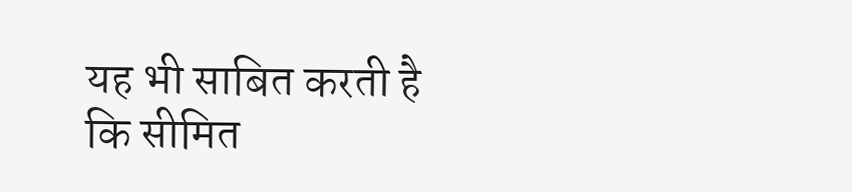यह भी साबित करती है कि सीमित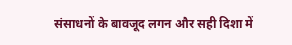संसाधनों के बावजूद लगन और सही दिशा में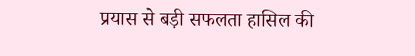प्रयास से बड़ी सफलता हासिल की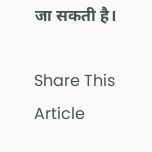जा सकती है।

Share This Article